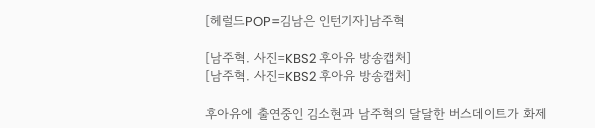[헤럴드POP=김남은 인턴기자]남주혁

[남주혁. 사진=KBS2 후아유 방송캡처]
[남주혁. 사진=KBS2 후아유 방송캡처]

후아유에 출연중인 김소현과 남주혁의 달달한 버스데이트가 화제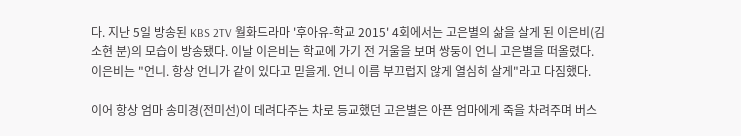다. 지난 5일 방송된 KBS 2TV 월화드라마 '후아유-학교 2015' 4회에서는 고은별의 삶을 살게 된 이은비(김소현 분)의 모습이 방송됐다. 이날 이은비는 학교에 가기 전 거울을 보며 쌍둥이 언니 고은별을 떠올렸다. 이은비는 "언니. 항상 언니가 같이 있다고 믿을게. 언니 이름 부끄럽지 않게 열심히 살게"라고 다짐했다.

이어 항상 엄마 송미경(전미선)이 데려다주는 차로 등교했던 고은별은 아픈 엄마에게 죽을 차려주며 버스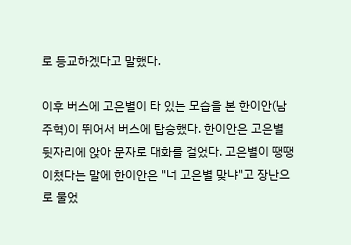로 등교하겠다고 말했다.

이후 버스에 고은별이 타 있는 모습을 본 한이안(남주혁)이 뛰어서 버스에 탑승했다. 한이안은 고은별 뒷자리에 앉아 문자로 대화를 걸었다. 고은별이 땡땡이쳤다는 말에 한이안은 "너 고은별 맞냐"고 장난으로 물었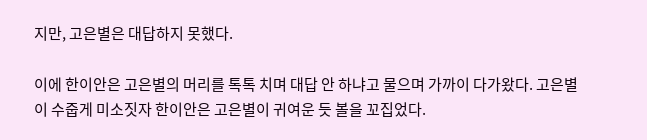지만, 고은별은 대답하지 못했다.

이에 한이안은 고은별의 머리를 톡톡 치며 대답 안 하냐고 물으며 가까이 다가왔다. 고은별이 수줍게 미소짓자 한이안은 고은별이 귀여운 듯 볼을 꼬집었다.